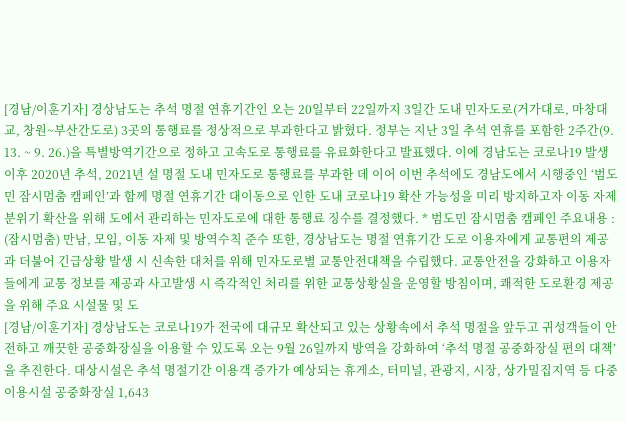[경남/이훈기자] 경상남도는 추석 명절 연휴기간인 오는 20일부터 22일까지 3일간 도내 민자도로(거가대로, 마창대교, 창원~부산간도로) 3곳의 통행료를 정상적으로 부과한다고 밝혔다. 정부는 지난 3일 추석 연휴를 포함한 2주간(9. 13. ~ 9. 26.)을 특별방역기간으로 정하고 고속도로 통행료를 유료화한다고 발표했다. 이에 경남도는 코로나19 발생 이후 2020년 추석, 2021년 설 명절 도내 민자도로 통행료를 부과한 데 이어 이번 추석에도 경남도에서 시행중인 ‘범도민 잠시멈춤 캠페인’과 함께 명절 연휴기간 대이동으로 인한 도내 코로나19 확산 가능성을 미리 방지하고자 이동 자제 분위기 확산을 위해 도에서 관리하는 민자도로에 대한 통행료 징수를 결정했다. * 범도민 잠시멈춤 캠페인 주요내용 : (잠시멈춤) 만남, 모임, 이동 자제 및 방역수칙 준수 또한, 경상남도는 명절 연휴기간 도로 이용자에게 교통편의 제공과 더불어 긴급상황 발생 시 신속한 대처를 위해 민자도로별 교통안전대책을 수립했다. 교통안전을 강화하고 이용자들에게 교통 정보를 제공과 사고발생 시 즉각적인 처리를 위한 교통상황실을 운영할 방침이며, 쾌적한 도로환경 제공을 위해 주요 시설물 및 도
[경남/이훈기자] 경상남도는 코로나19가 전국에 대규모 확산되고 있는 상황속에서 추석 명절을 앞두고 귀성객들이 안전하고 깨끗한 공중화장실을 이용할 수 있도록 오는 9월 26일까지 방역을 강화하여 ‘추석 명절 공중화장실 편의 대책’을 추진한다. 대상시설은 추석 명절기간 이용객 증가가 예상되는 휴게소, 터미널, 관광지, 시장, 상가밀집지역 등 다중이용시설 공중화장실 1,643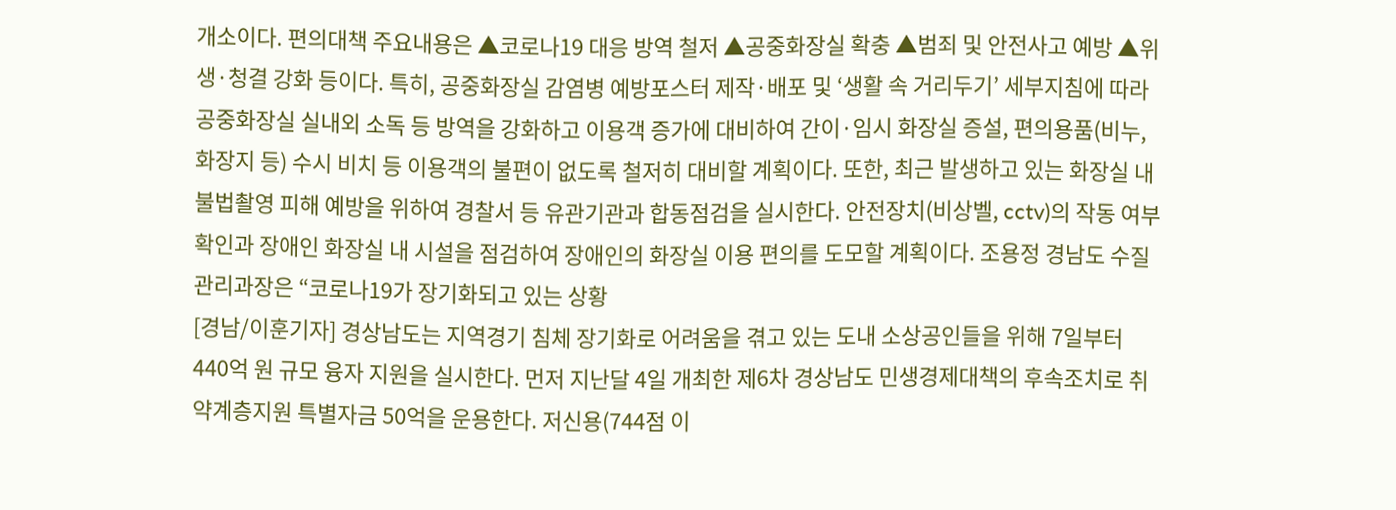개소이다. 편의대책 주요내용은 ▲코로나19 대응 방역 철저 ▲공중화장실 확충 ▲범죄 및 안전사고 예방 ▲위생·청결 강화 등이다. 특히, 공중화장실 감염병 예방포스터 제작·배포 및 ‘생활 속 거리두기’ 세부지침에 따라 공중화장실 실내외 소독 등 방역을 강화하고 이용객 증가에 대비하여 간이·임시 화장실 증설, 편의용품(비누, 화장지 등) 수시 비치 등 이용객의 불편이 없도록 철저히 대비할 계획이다. 또한, 최근 발생하고 있는 화장실 내 불법촬영 피해 예방을 위하여 경찰서 등 유관기관과 합동점검을 실시한다. 안전장치(비상벨, cctv)의 작동 여부 확인과 장애인 화장실 내 시설을 점검하여 장애인의 화장실 이용 편의를 도모할 계획이다. 조용정 경남도 수질관리과장은 “코로나19가 장기화되고 있는 상황
[경남/이훈기자] 경상남도는 지역경기 침체 장기화로 어려움을 겪고 있는 도내 소상공인들을 위해 7일부터 440억 원 규모 융자 지원을 실시한다. 먼저 지난달 4일 개최한 제6차 경상남도 민생경제대책의 후속조치로 취약계층지원 특별자금 50억을 운용한다. 저신용(744점 이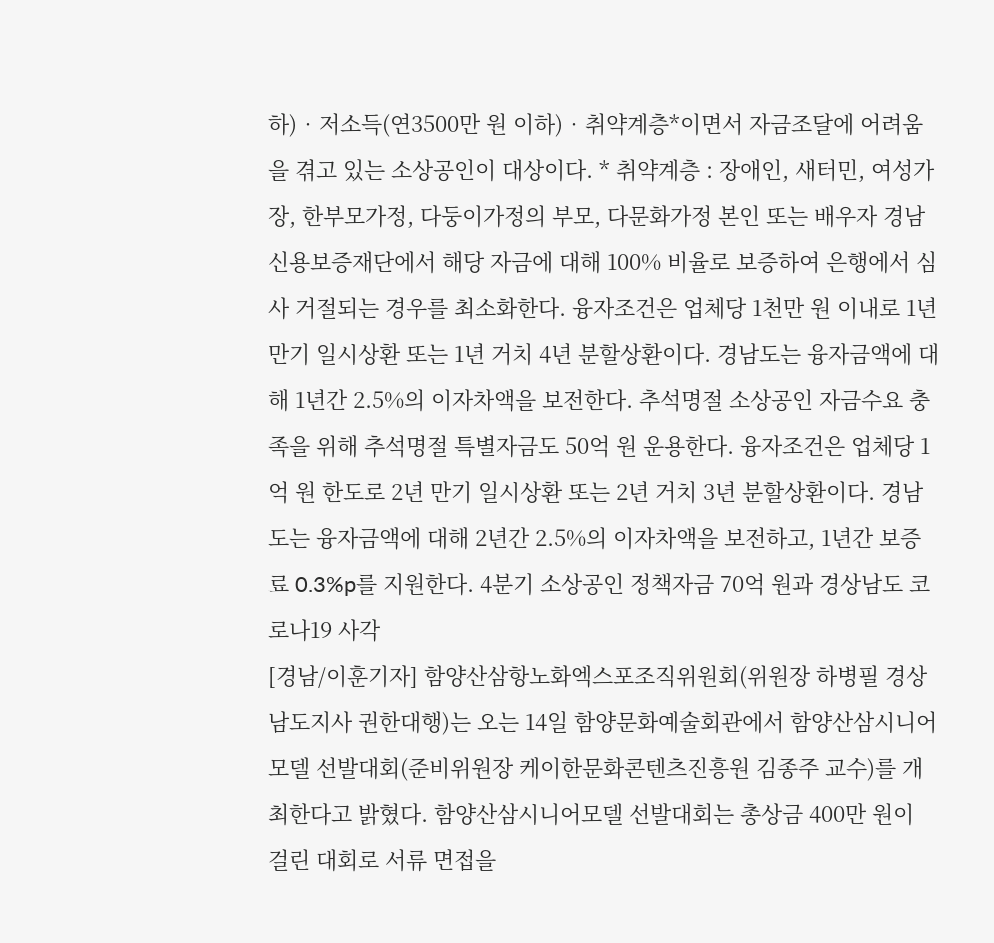하)‧저소득(연3500만 원 이하)‧취약계층*이면서 자금조달에 어려움을 겪고 있는 소상공인이 대상이다. * 취약계층 : 장애인, 새터민, 여성가장, 한부모가정, 다둥이가정의 부모, 다문화가정 본인 또는 배우자 경남신용보증재단에서 해당 자금에 대해 100% 비율로 보증하여 은행에서 심사 거절되는 경우를 최소화한다. 융자조건은 업체당 1천만 원 이내로 1년 만기 일시상환 또는 1년 거치 4년 분할상환이다. 경남도는 융자금액에 대해 1년간 2.5%의 이자차액을 보전한다. 추석명절 소상공인 자금수요 충족을 위해 추석명절 특별자금도 50억 원 운용한다. 융자조건은 업체당 1억 원 한도로 2년 만기 일시상환 또는 2년 거치 3년 분할상환이다. 경남도는 융자금액에 대해 2년간 2.5%의 이자차액을 보전하고, 1년간 보증료 0.3%p를 지원한다. 4분기 소상공인 정책자금 70억 원과 경상남도 코로나19 사각
[경남/이훈기자] 함양산삼항노화엑스포조직위원회(위원장 하병필 경상남도지사 권한대행)는 오는 14일 함양문화예술회관에서 함양산삼시니어모델 선발대회(준비위원장 케이한문화콘텐츠진흥원 김종주 교수)를 개최한다고 밝혔다. 함양산삼시니어모델 선발대회는 총상금 400만 원이 걸린 대회로 서류 면접을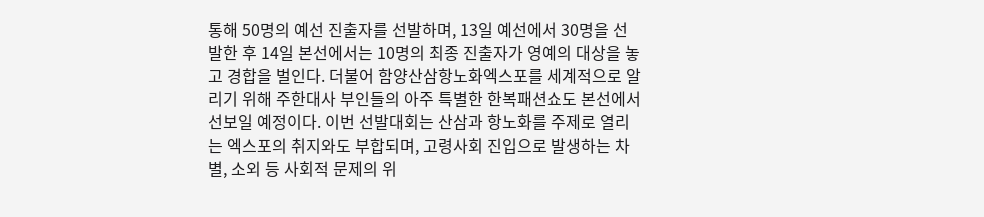통해 50명의 예선 진출자를 선발하며, 13일 예선에서 30명을 선발한 후 14일 본선에서는 10명의 최종 진출자가 영예의 대상을 놓고 경합을 벌인다. 더불어 함양산삼항노화엑스포를 세계적으로 알리기 위해 주한대사 부인들의 아주 특별한 한복패션쇼도 본선에서 선보일 예정이다. 이번 선발대회는 산삼과 항노화를 주제로 열리는 엑스포의 취지와도 부합되며, 고령사회 진입으로 발생하는 차별, 소외 등 사회적 문제의 위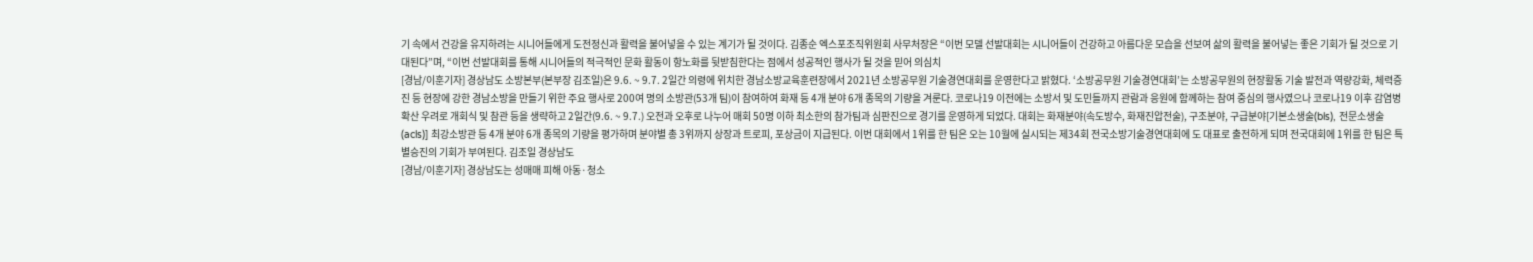기 속에서 건강을 유지하려는 시니어들에게 도전정신과 활력을 불어넣을 수 있는 계기가 될 것이다. 김종순 엑스포조직위원회 사무처장은 “이번 모델 선발대회는 시니어들이 건강하고 아름다운 모습을 선보여 삶의 활력을 불어넣는 좋은 기회가 될 것으로 기대된다”며, “이번 선발대회를 통해 시니어들의 적극적인 문화 활동이 항노화를 뒷받침한다는 점에서 성공적인 행사가 될 것을 믿어 의심치
[경남/이훈기자] 경상남도 소방본부(본부장 김조일)은 9.6. ~ 9.7. 2일간 의령에 위치한 경남소방교육훈련장에서 2021년 소방공무원 기술경연대회를 운영한다고 밝혔다. ‘소방공무원 기술경연대회’는 소방공무원의 현장활동 기술 발전과 역량강화, 체력증진 등 현장에 강한 경남소방을 만들기 위한 주요 행사로 200여 명의 소방관(53개 팀)이 참여하여 화재 등 4개 분야 6개 종목의 기량을 겨룬다. 코로나19 이전에는 소방서 및 도민들까지 관람과 응원에 함께하는 참여 중심의 행사였으나 코로나19 이후 감염병 확산 우려로 개회식 및 참관 등을 생략하고 2일간(9.6. ~ 9.7.) 오전과 오후로 나누어 매회 50명 이하 최소한의 참가팀과 심판진으로 경기를 운영하게 되었다. 대회는 화재분야(속도방수, 화재진압전술), 구조분야, 구급분야[기본소생술(bls), 전문소생술(acls)] 최강소방관 등 4개 분야 6개 종목의 기량을 평가하며 분야별 총 3위까지 상장과 트로피, 포상금이 지급된다. 이번 대회에서 1위를 한 팀은 오는 10월에 실시되는 제34회 전국소방기술경연대회에 도 대표로 출전하게 되며 전국대회에 1위를 한 팀은 특별승진의 기회가 부여된다. 김조일 경상남도
[경남/이훈기자] 경상남도는 성매매 피해 아동·청소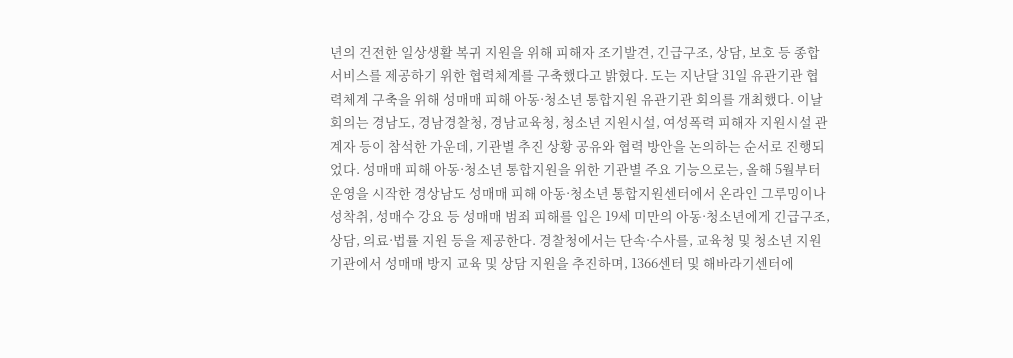년의 건전한 일상생활 복귀 지원을 위해 피해자 조기발견, 긴급구조, 상담, 보호 등 종합서비스를 제공하기 위한 협력체계를 구축했다고 밝혔다. 도는 지난달 31일 유관기관 협력체계 구축을 위해 성매매 피해 아동·청소년 통합지원 유관기관 회의를 개최했다. 이날 회의는 경남도, 경남경찰청, 경남교육청, 청소년 지원시설, 여성폭력 피해자 지원시설 관계자 등이 참석한 가운데, 기관별 추진 상황 공유와 협력 방안을 논의하는 순서로 진행되었다. 성매매 피해 아동·청소년 통합지원을 위한 기관별 주요 기능으로는, 올해 5월부터 운영을 시작한 경상남도 성매매 피해 아동·청소년 통합지원센터에서 온라인 그루밍이나 성착취, 성매수 강요 등 성매매 범죄 피해를 입은 19세 미만의 아동·청소년에게 긴급구조, 상담, 의료·법률 지원 등을 제공한다. 경찰청에서는 단속·수사를, 교육청 및 청소년 지원기관에서 성매매 방지 교육 및 상담 지원을 추진하며, 1366센터 및 해바라기센터에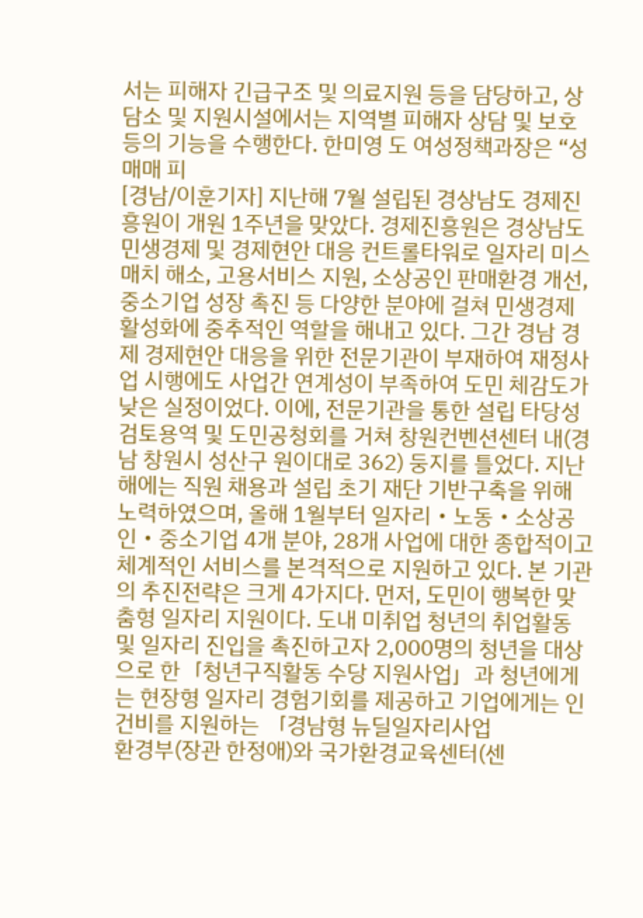서는 피해자 긴급구조 및 의료지원 등을 담당하고, 상담소 및 지원시설에서는 지역별 피해자 상담 및 보호 등의 기능을 수행한다. 한미영 도 여성정책과장은 “성매매 피
[경남/이훈기자] 지난해 7월 설립된 경상남도 경제진흥원이 개원 1주년을 맞았다. 경제진흥원은 경상남도 민생경제 및 경제현안 대응 컨트롤타워로 일자리 미스매치 해소, 고용서비스 지원, 소상공인 판매환경 개선, 중소기업 성장 촉진 등 다양한 분야에 걸쳐 민생경제 활성화에 중추적인 역할을 해내고 있다. 그간 경남 경제 경제현안 대응을 위한 전문기관이 부재하여 재정사업 시행에도 사업간 연계성이 부족하여 도민 체감도가 낮은 실정이었다. 이에, 전문기관을 통한 설립 타당성 검토용역 및 도민공청회를 거쳐 창원컨벤션센터 내(경남 창원시 성산구 원이대로 362) 둥지를 틀었다. 지난해에는 직원 채용과 설립 초기 재단 기반구축을 위해 노력하였으며, 올해 1월부터 일자리・노동・소상공인・중소기업 4개 분야, 28개 사업에 대한 종합적이고 체계적인 서비스를 본격적으로 지원하고 있다. 본 기관의 추진전략은 크게 4가지다. 먼저, 도민이 행복한 맞춤형 일자리 지원이다. 도내 미취업 청년의 취업활동 및 일자리 진입을 촉진하고자 2,000명의 청년을 대상으로 한「청년구직활동 수당 지원사업」과 청년에게는 현장형 일자리 경험기회를 제공하고 기업에게는 인건비를 지원하는 「경남형 뉴딜일자리사업
환경부(장관 한정애)와 국가환경교육센터(센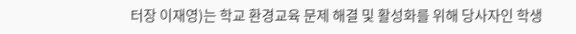터장 이재영)는 학교 환경교육 문제 해결 및 활성화를 위해 당사자인 학생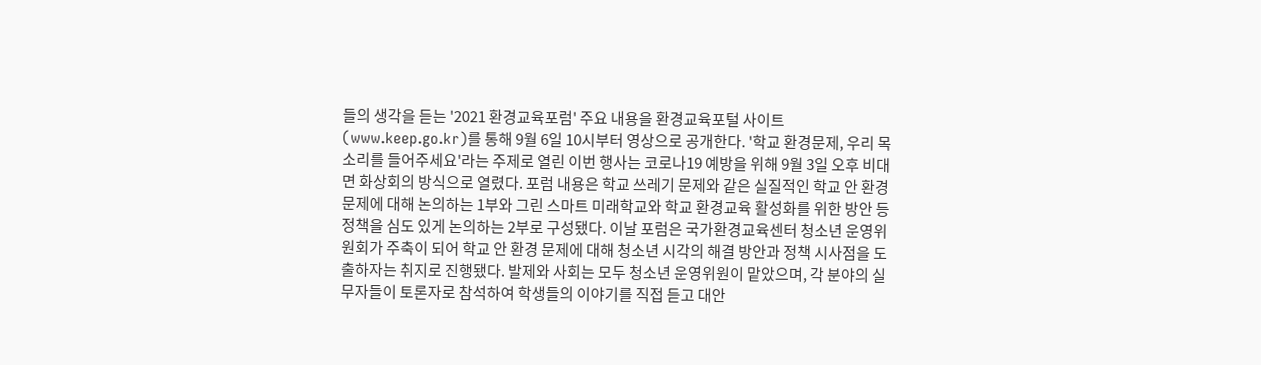들의 생각을 듣는 '2021 환경교육포럼' 주요 내용을 환경교육포털 사이트(www.keep.go.kr)를 통해 9월 6일 10시부터 영상으로 공개한다. '학교 환경문제, 우리 목소리를 들어주세요'라는 주제로 열린 이번 행사는 코로나19 예방을 위해 9월 3일 오후 비대면 화상회의 방식으로 열렸다. 포럼 내용은 학교 쓰레기 문제와 같은 실질적인 학교 안 환경문제에 대해 논의하는 1부와 그린 스마트 미래학교와 학교 환경교육 활성화를 위한 방안 등 정책을 심도 있게 논의하는 2부로 구성됐다. 이날 포럼은 국가환경교육센터 청소년 운영위원회가 주축이 되어 학교 안 환경 문제에 대해 청소년 시각의 해결 방안과 정책 시사점을 도출하자는 취지로 진행됐다. 발제와 사회는 모두 청소년 운영위원이 맡았으며, 각 분야의 실무자들이 토론자로 참석하여 학생들의 이야기를 직접 듣고 대안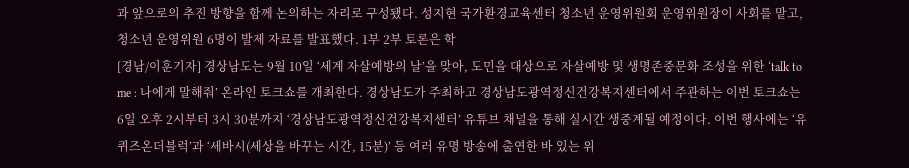과 앞으로의 추진 방향을 함께 논의하는 자리로 구성됐다. 성지현 국가환경교육센터 청소년 운영위원회 운영위원장이 사회를 맡고, 청소년 운영위원 6명이 발제 자료를 발표했다. 1부 2부 토론은 학
[경남/이훈기자] 경상남도는 9월 10일 ‘세계 자살예방의 날’을 맞아, 도민을 대상으로 자살예방 및 생명존중문화 조성을 위한 ‘talk to me : 나에게 말해줘’ 온라인 토크쇼를 개최한다. 경상남도가 주최하고 경상남도광역정신건강복지센터에서 주관하는 이번 토크쇼는 6일 오후 2시부터 3시 30분까지 ‘경상남도광역정신건강복지센터’ 유튜브 채널을 통해 실시간 생중계될 예정이다. 이번 행사에는 ‘유퀴즈온더블럭’과 ‘세바시(세상을 바꾸는 시간, 15분)’ 등 여러 유명 방송에 출연한 바 있는 위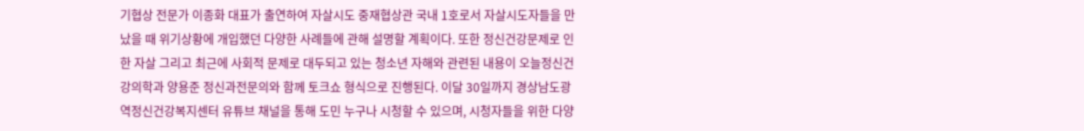기협상 전문가 이종화 대표가 출연하여 자살시도 중재협상관 국내 1호로서 자살시도자들을 만났을 때 위기상황에 개입했던 다양한 사례들에 관해 설명할 계획이다. 또한 정신건강문제로 인한 자살 그리고 최근에 사회적 문제로 대두되고 있는 청소년 자해와 관련된 내용이 오늘정신건강의학과 양용준 정신과전문의와 함께 토크쇼 형식으로 진행된다. 이달 30일까지 경상남도광역정신건강복지센터 유튜브 채널을 통해 도민 누구나 시청할 수 있으며, 시청자들을 위한 다양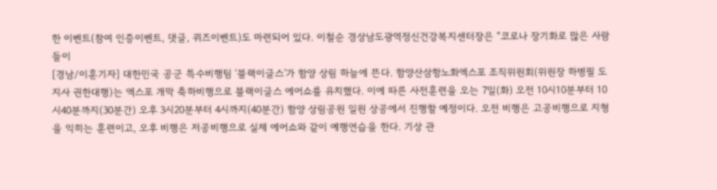한 이벤트(참여 인증이벤트, 댓글, 퀴즈이벤트)도 마련되어 있다. 이철순 경상남도광역정신건강복지센터장은 “코로나 장기화로 많은 사람들이
[경남/이훈기자] 대한민국 공군 특수비행팀 ‘블랙이글스’가 함양 상림 하늘에 뜬다. 함양산삼항노화엑스포 조직위원회(위원장 하병필 도지사 권한대행)는 엑스포 개막 축하비행으로 블랙이글스 에어쇼를 유치했다. 이에 따른 사전훈련을 오는 7일(화) 오전 10시10분부터 10시40분까지(30분간) 오후 3시20분부터 4시까지(40분간) 함양 상림공원 일원 상공에서 진행할 예정이다. 오전 비행은 고공비행으로 지형을 익히는 훈련이고, 오후 비행은 저공비행으로 실제 에어쇼와 같이 예행연습을 한다. 기상 관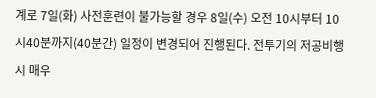계로 7일(화) 사전훈련이 불가능할 경우 8일(수) 오전 10시부터 10시40분까지(40분간) 일정이 변경되어 진행된다. 전투기의 저공비행 시 매우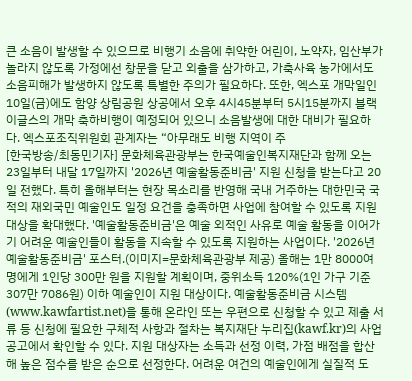큰 소음이 발생할 수 있으므로 비행기 소음에 취약한 어린이, 노약자, 임산부가 놀라지 않도록 가정에선 창문을 닫고 외출을 삼가하고, 가축사육 농가에서도 소음피해가 발생하지 않도록 특별한 주의가 필요하다. 또한, 엑스포 개막일인 10일(금)에도 함양 상림공원 상공에서 오후 4시45분부터 5시15분까지 블랙이글스의 개막 축하비행이 예정되어 있으니 소음발생에 대한 대비가 필요하다. 엑스포조직위원회 관계자는 “아무래도 비행 지역이 주
[한국방송/최동민기자] 문화체육관광부는 한국예술인복지재단과 함께 오는 23일부터 내달 17일까지 '2026년 예술활동준비금' 지원 신청을 받는다고 20일 전했다. 특히 올해부터는 현장 목소리를 반영해 국내 거주하는 대한민국 국적의 재외국민 예술인도 일정 요건을 충족하면 사업에 참여할 수 있도록 지원 대상을 확대했다. '예술활동준비금'은 예술 외적인 사유로 예술 활동을 이어가기 어려운 예술인들이 활동을 지속할 수 있도록 지원하는 사업이다. '2026년 예술활동준비금' 포스터.(이미지=문화체육관광부 제공) 올해는 1만 8000여 명에게 1인당 300만 원을 지원할 계획이며, 중위소득 120%(1인 가구 기준 307만 7086원) 이하 예술인이 지원 대상이다. 예술활동준비금 시스템(www.kawfartist.net)을 통해 온라인 또는 우편으로 신청할 수 있고 제출 서류 등 신청에 필요한 구체적 사항과 절차는 복지재단 누리집(kawf.kr)의 사업 공고에서 확인할 수 있다. 지원 대상자는 소득과 선정 이력, 가점 배점을 합산해 높은 점수를 받은 순으로 선정한다. 어려운 여건의 예술인에게 실질적 도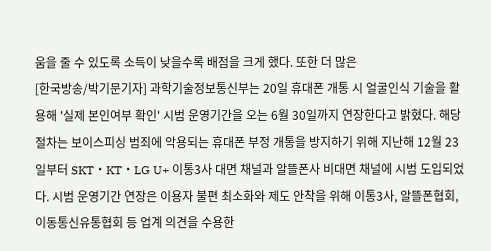움을 줄 수 있도록 소득이 낮을수록 배점을 크게 했다. 또한 더 많은
[한국방송/박기문기자] 과학기술정보통신부는 20일 휴대폰 개통 시 얼굴인식 기술을 활용해 '실제 본인여부 확인' 시범 운영기간을 오는 6월 30일까지 연장한다고 밝혔다. 해당 절차는 보이스피싱 범죄에 악용되는 휴대폰 부정 개통을 방지하기 위해 지난해 12월 23일부터 SKT・KT・LG U+ 이통3사 대면 채널과 알뜰폰사 비대면 채널에 시범 도입되었다. 시범 운영기간 연장은 이용자 불편 최소화와 제도 안착을 위해 이통3사, 알뜰폰협회, 이동통신유통협회 등 업계 의견을 수용한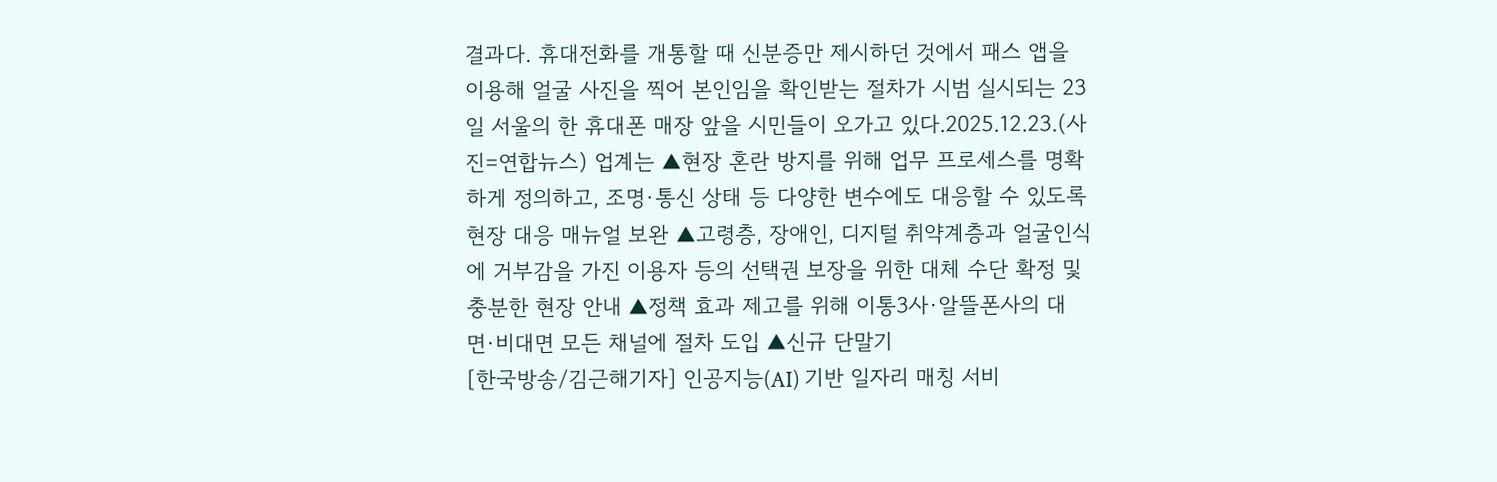결과다. 휴대전화를 개통할 때 신분증만 제시하던 것에서 패스 앱을 이용해 얼굴 사진을 찍어 본인임을 확인받는 절차가 시범 실시되는 23일 서울의 한 휴대폰 매장 앞을 시민들이 오가고 있다.2025.12.23.(사진=연합뉴스) 업계는 ▲현장 혼란 방지를 위해 업무 프로세스를 명확하게 정의하고, 조명·통신 상태 등 다양한 변수에도 대응할 수 있도록 현장 대응 매뉴얼 보완 ▲고령층, 장애인, 디지털 취약계층과 얼굴인식에 거부감을 가진 이용자 등의 선택권 보장을 위한 대체 수단 확정 및 충분한 현장 안내 ▲정책 효과 제고를 위해 이통3사·알뜰폰사의 대면·비대면 모든 채널에 절차 도입 ▲신규 단말기
[한국방송/김근해기자] 인공지능(AI) 기반 일자리 매칭 서비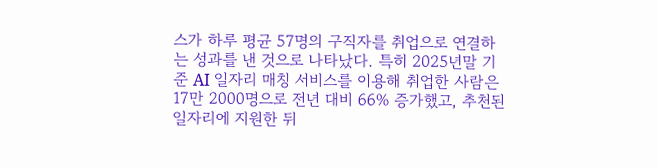스가 하루 평균 57명의 구직자를 취업으로 연결하는 성과를 낸 것으로 나타났다. 특히 2025년말 기준 AI 일자리 매칭 서비스를 이용해 취업한 사람은 17만 2000명으로 전년 대비 66% 증가했고, 추천된 일자리에 지원한 뒤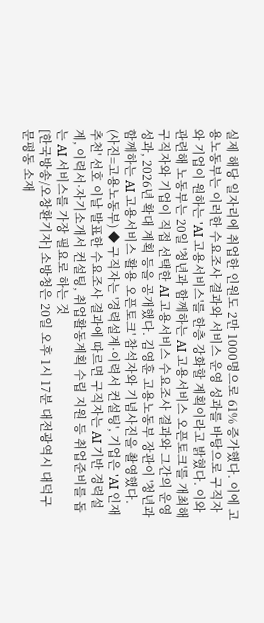실제 해당 일자리에 취업한 인원도 2만 1000명으로 61% 증가했다. 이에 고용노동부는 이러한 수요조사 결과와 서비스 운영 성과를 바탕으로 구직자와 기업이 원하는 'AI 고용서비스'를 한층 강화할 계획이라고 밝혔다. 이와 관련해 노동부는 20일 '청년과 함께하는 AI 고용서비스 오픈토크'를 개최해 구직자와 기업이 직접 선택한 AI 고용서비스 수요조사 결과와 그간의 운영성과, 2026년 확대 계획 등을 공개했다. 김영훈 고용노동부 장관이 '청년과 함께하는 AI 고용서비스 활용 오픈토크' 참석자와 기념사진을 촬영했다. (사진=고용노동부) ◆ 구직자는 '경력설계·이력서 컨설팅', 기업은 'AI 인재추천' 선호 이날 발표한 수요조사 결과에 따르면 구직자는 AI 기반 경력설계, 이력서·자기소개서 컨설팅, 취업활동계획 수립 지원 등 취업준비를 돕는 AI 서비스를 가장 필요로 하는 것
[한국방송/오창환기자] 소방청은 20일 오후 1시 17분 대전광역시 대덕구 문평동 소재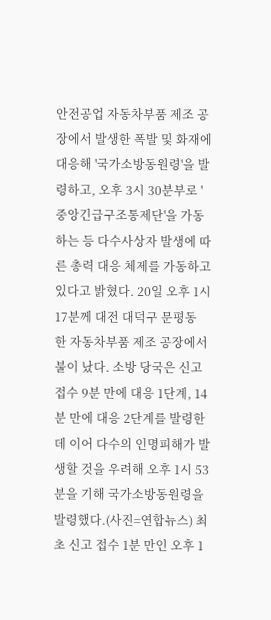안전공업 자동차부품 제조 공장에서 발생한 폭발 및 화재에 대응해 '국가소방동원령'을 발령하고, 오후 3시 30분부로 '중앙긴급구조통제단'을 가동하는 등 다수사상자 발생에 따른 총력 대응 체제를 가동하고 있다고 밝혔다. 20일 오후 1시 17분께 대전 대덕구 문평동 한 자동차부품 제조 공장에서 불이 났다. 소방 당국은 신고 접수 9분 만에 대응 1단계, 14분 만에 대응 2단계를 발령한 데 이어 다수의 인명피해가 발생할 것을 우려해 오후 1시 53분을 기해 국가소방동원령을 발령했다.(사진=연합뉴스) 최초 신고 접수 1분 만인 오후 1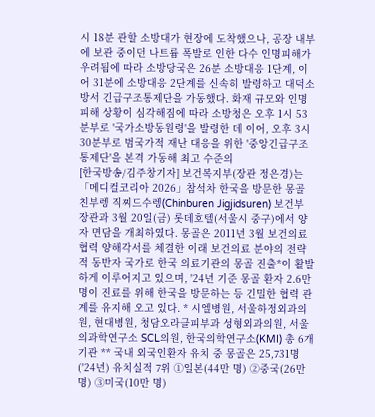시 18분 관할 소방대가 현장에 도착했으나, 공장 내부에 보관 중이던 나트륨 폭발로 인한 다수 인명피해가 우려됨에 따라 소방당국은 26분 소방대응 1단계, 이어 31분에 소방대응 2단계를 신속히 발령하고 대덕소방서 긴급구조통제단을 가동했다. 화재 규모와 인명피해 상황이 심각해짐에 따라 소방청은 오후 1시 53분부로 '국가소방동원령'을 발령한 데 이어, 오후 3시 30분부로 범국가적 재난 대응을 위한 '중앙긴급구조통제단'을 본격 가동해 최고 수준의
[한국방송/김주창기자] 보건복지부(장관 정은경)는「메디컬코리아 2026」참석차 한국을 방문한 몽골 친부렝 직찌드수렝(Chinburen Jigjidsuren) 보건부 장관과 3월 20일(금) 롯데호텔(서울시 중구)에서 양자 면담을 개최하였다. 몽골은 2011년 3월 보건의료협력 양해각서를 체결한 이래 보건의료 분야의 전략적 동반자 국가로 한국 의료기관의 몽골 진출*이 활발하게 이루어지고 있으며, '24년 기준 몽골 환자 2.6만 명이 진료를 위해 한국을 방문하는 등 긴밀한 협력 관계를 유지해 오고 있다. * 시엘병원, 서울하정외과의원, 현대병원, 청담오라클피부과 성형외과의원, 서울의과학연구소 SCL의원, 한국의학연구소(KMI) 총 6개 기관 ** 국내 외국인환자 유치 중 몽골은 25,731명('24년) 유치실적 7위 ①일본(44만 명) ②중국(26만 명) ③미국(10만 명)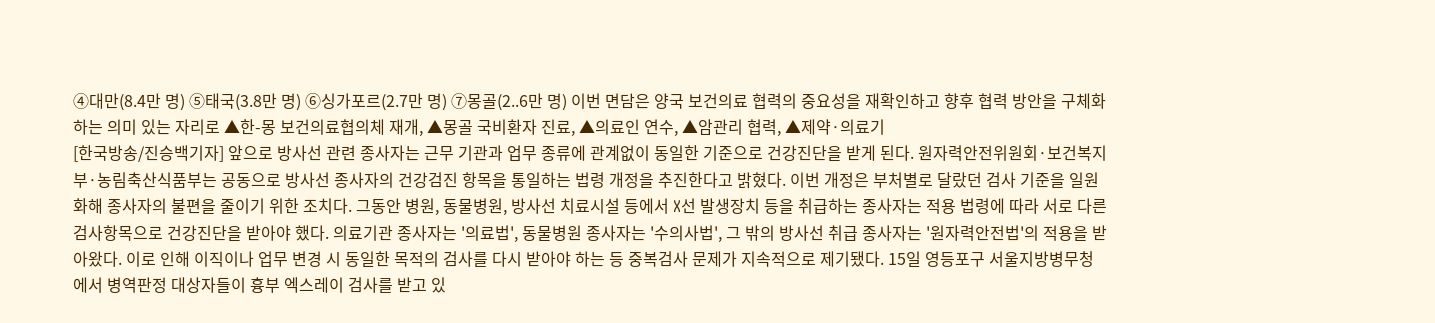④대만(8.4만 명) ⑤태국(3.8만 명) ⑥싱가포르(2.7만 명) ⑦몽골(2..6만 명) 이번 면담은 양국 보건의료 협력의 중요성을 재확인하고 향후 협력 방안을 구체화하는 의미 있는 자리로 ▲한-몽 보건의료협의체 재개, ▲몽골 국비환자 진료, ▲의료인 연수, ▲암관리 협력, ▲제약·의료기
[한국방송/진승백기자] 앞으로 방사선 관련 종사자는 근무 기관과 업무 종류에 관계없이 동일한 기준으로 건강진단을 받게 된다. 원자력안전위원회·보건복지부·농림축산식품부는 공동으로 방사선 종사자의 건강검진 항목을 통일하는 법령 개정을 추진한다고 밝혔다. 이번 개정은 부처별로 달랐던 검사 기준을 일원화해 종사자의 불편을 줄이기 위한 조치다. 그동안 병원, 동물병원, 방사선 치료시설 등에서 X선 발생장치 등을 취급하는 종사자는 적용 법령에 따라 서로 다른 검사항목으로 건강진단을 받아야 했다. 의료기관 종사자는 '의료법', 동물병원 종사자는 '수의사법', 그 밖의 방사선 취급 종사자는 '원자력안전법'의 적용을 받아왔다. 이로 인해 이직이나 업무 변경 시 동일한 목적의 검사를 다시 받아야 하는 등 중복검사 문제가 지속적으로 제기됐다. 15일 영등포구 서울지방병무청에서 병역판정 대상자들이 흉부 엑스레이 검사를 받고 있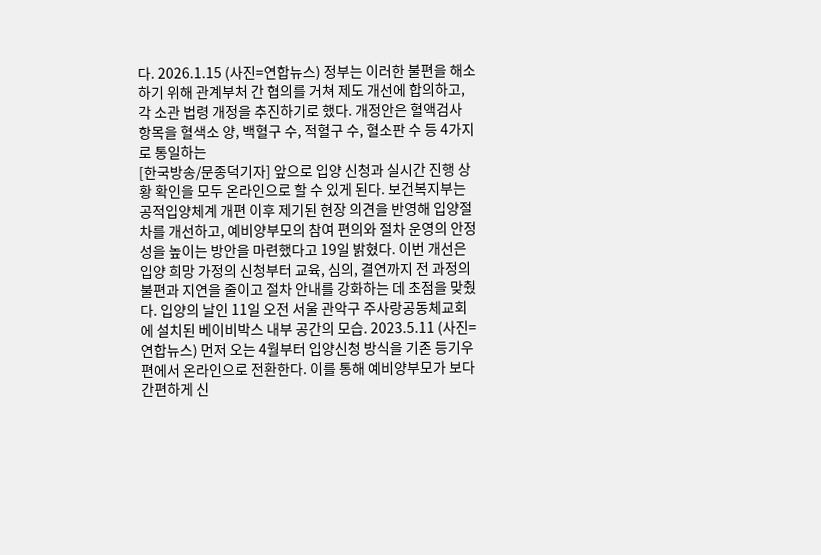다. 2026.1.15 (사진=연합뉴스) 정부는 이러한 불편을 해소하기 위해 관계부처 간 협의를 거쳐 제도 개선에 합의하고, 각 소관 법령 개정을 추진하기로 했다. 개정안은 혈액검사 항목을 혈색소 양, 백혈구 수, 적혈구 수, 혈소판 수 등 4가지로 통일하는
[한국방송/문종덕기자] 앞으로 입양 신청과 실시간 진행 상황 확인을 모두 온라인으로 할 수 있게 된다. 보건복지부는 공적입양체계 개편 이후 제기된 현장 의견을 반영해 입양절차를 개선하고, 예비양부모의 참여 편의와 절차 운영의 안정성을 높이는 방안을 마련했다고 19일 밝혔다. 이번 개선은 입양 희망 가정의 신청부터 교육, 심의, 결연까지 전 과정의 불편과 지연을 줄이고 절차 안내를 강화하는 데 초점을 맞췄다. 입양의 날인 11일 오전 서울 관악구 주사랑공동체교회에 설치된 베이비박스 내부 공간의 모습. 2023.5.11 (사진=연합뉴스) 먼저 오는 4월부터 입양신청 방식을 기존 등기우편에서 온라인으로 전환한다. 이를 통해 예비양부모가 보다 간편하게 신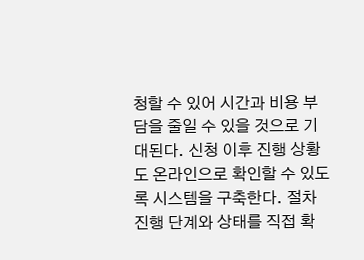청할 수 있어 시간과 비용 부담을 줄일 수 있을 것으로 기대된다. 신청 이후 진행 상황도 온라인으로 확인할 수 있도록 시스템을 구축한다. 절차 진행 단계와 상태를 직접 확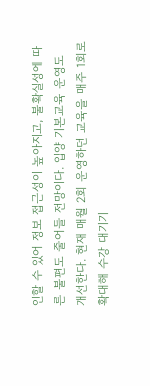인할 수 있어 정보 접근성이 높아지고, 불확실성에 따른 불편도 줄어들 전망이다. 입양 기본교육 운영도 개선한다. 현재 매월 2회 운영하던 교육을 매주 1회로 확대해 수강 대기기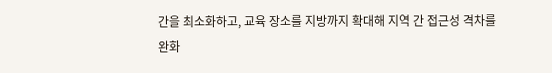간을 최소화하고, 교육 장소를 지방까지 확대해 지역 간 접근성 격차를 완화